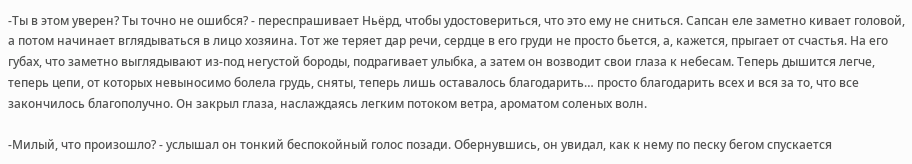-Ты в этом уверен? Ты точно не ошибся? - переспрашивает Ньёрд, чтобы удостовериться, что это ему не сниться. Сапсан еле заметно кивает головой, а потом начинает вглядываться в лицо хозяина. Тот же теряет дар речи, сердце в его груди не просто бьется, а, кажется, прыгает от счастья. На его губах, что заметно выглядывают из-под негустой бороды, подрагивает улыбка, а затем он возводит свои глаза к небесам. Теперь дышится легче, теперь цепи, от которых невыносимо болела грудь, сняты, теперь лишь оставалось благодарить… просто благодарить всех и вся за то, что все закончилось благополучно. Он закрыл глаза, наслаждаясь легким потоком ветра, ароматом соленых волн.

-Милый, что произошло? - услышал он тонкий беспокойный голос позади. Обернувшись, он увидал, как к нему по песку бегом спускается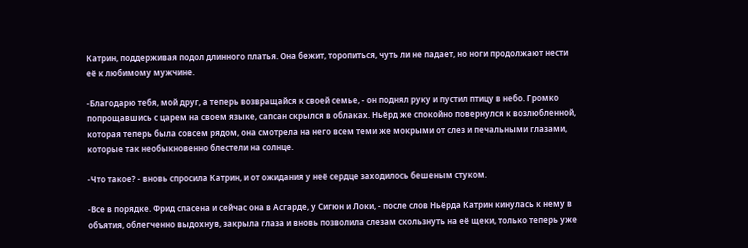Катрин, поддерживая подол длинного платья. Она бежит, торопиться, чуть ли не падает, но ноги продолжают нести её к любимому мужчине.

-Благодарю тебя, мой друг, а теперь возвращайся к своей семье, - он поднял руку и пустил птицу в небо. Громко попрощавшись с царем на своем языке, сапсан скрылся в облаках. Ньёрд же спокойно повернулся к возлюбленной, которая теперь была совсем рядом, она смотрела на него всем теми же мокрыми от слез и печальными глазами, которые так необыкновенно блестели на солнце.

-Что такое? - вновь спросила Катрин, и от ожидания у неё сердце заходилось бешеным стуком.

-Все в порядке. Фрид спасена и сейчас она в Асгарде, у Сигюн и Локи, - после слов Ньёрда Катрин кинулась к нему в объятия, облегченно выдохнув, закрыла глаза и вновь позволила слезам скользнуть на её щеки, только теперь уже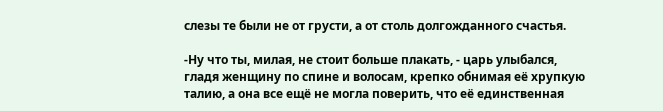слезы те были не от грусти, а от столь долгожданного счастья.

-Ну что ты, милая, не стоит больше плакать, - царь улыбался, гладя женщину по спине и волосам, крепко обнимая её хрупкую талию, а она все ещё не могла поверить, что её единственная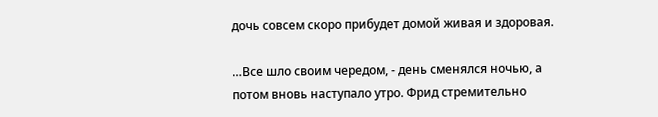дочь совсем скоро прибудет домой живая и здоровая.

…Все шло своим чередом, - день сменялся ночью, а потом вновь наступало утро. Фрид стремительно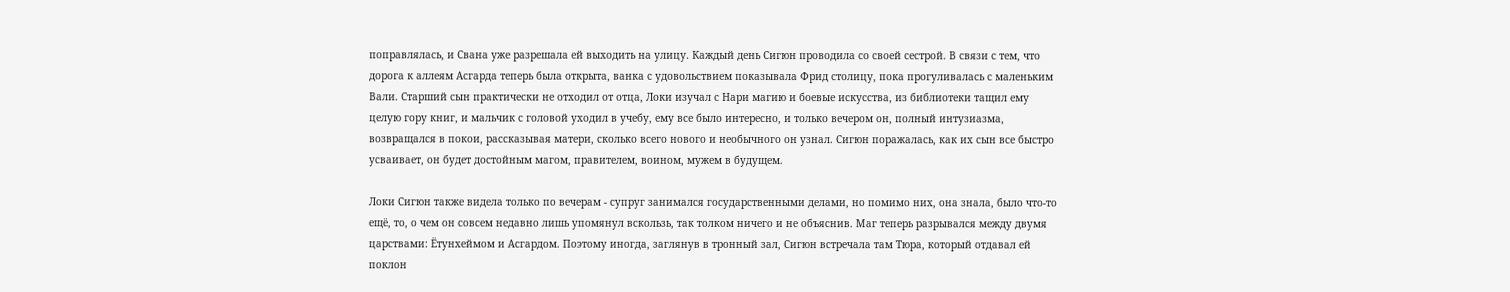поправлялась, и Свана уже разрешала ей выходить на улицу. Каждый день Сигюн проводила со своей сестрой. В связи с тем, что дорога к аллеям Асгарда теперь была открыта, ванка с удовольствием показывала Фрид столицу, пока прогуливалась с маленьким Вали. Старший сын практически не отходил от отца, Локи изучал с Нари магию и боевые искусства, из библиотеки тащил ему целую гору книг, и мальчик с головой уходил в учебу, ему все было интересно, и только вечером он, полный интузиазма, возвращался в покои, рассказывая матери, сколько всего нового и необычного он узнал. Сигюн поражалась, как их сын все быстро усваивает, он будет достойным магом, правителем, воином, мужем в будущем.

Локи Сигюн также видела только по вечерам - супруг занимался государственными делами, но помимо них, она знала, было что-то ещё, то, о чем он совсем недавно лишь упомянул вскользь, так толком ничего и не объяснив. Маг теперь разрывался между двумя царствами: Ётунхеймом и Асгардом. Поэтому иногда, заглянув в тронный зал, Сигюн встречала там Тюра, который отдавал ей поклон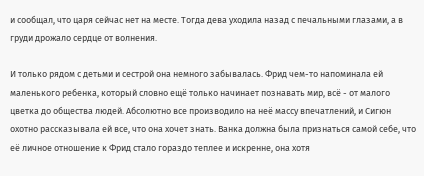и сообщал, что царя сейчас нет на месте. Тогда дева уходила назад с печальными глазами, а в груди дрожало сердце от волнения.

И только рядом с детьми и сестрой она немного забывалась. Фрид чем-то напоминала ей маленького ребенка, который словно ещё только начинает познавать мир, всё - от малого цветка до общества людей. Абсолютно все производило на неё массу впечатлений, и Сигюн охотно рассказывала ей все, что она хочет знать. Ванка должна была признаться самой себе, что её личное отношение к Фрид стало гораздо теплее и искренне, она хотя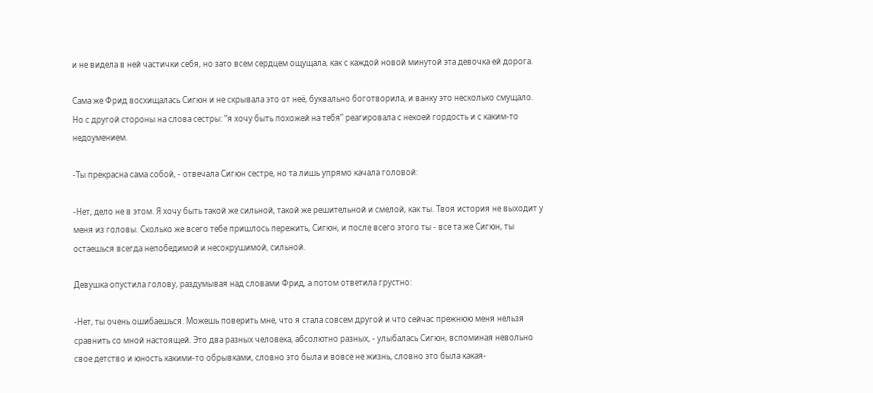и не видела в ней частички себя, но зато всем сердцем ощущала, как с каждой новой минутой эта девочка ей дорога.

Сама же Фрид восхищалась Сигюн и не скрывала это от неё, буквально боготворила, и ванку это несколько смущало. Но с другой стороны на слова сестры: “я хочу быть похожей на тебя” реагировала с некоей гордость и с каким-то недоумением.

-Ты прекрасна сама собой, - отвечала Сигюн сестре, но та лишь упрямо качала головой:

-Нет, дело не в этом. Я хочу быть такой же сильной, такой же решительной и смелой, как ты. Твоя история не выходит у меня из головы. Сколько же всего тебе пришлось пережить, Сигюн, и после всего этого ты - все та же Сигюн, ты остаешься всегда непобедимой и несокрушимой, сильной.

Девушка опустила голову, раздумывая над словами Фрид, а потом ответила грустно:

-Нет, ты очень ошибаешься. Можешь поверить мне, что я стала совсем другой и что сейчас прежнюю меня нельзя сравнить со мной настоящей. Это два разных человека, абсолютно разных, - улыбалась Сигюн, вспоминая невольно свое детство и юность какими-то обрывками, словно это была и вовсе не жизнь, словно это была какая-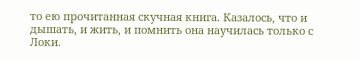то ею прочитанная скучная книга. Казалось, что и дышать, и жить, и помнить она научилась только с Локи.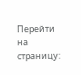Перейти на страницу: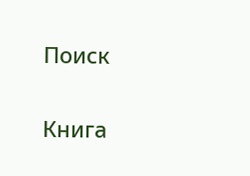Поиск

Книга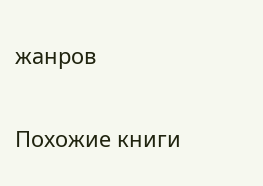жанров

Похожие книги